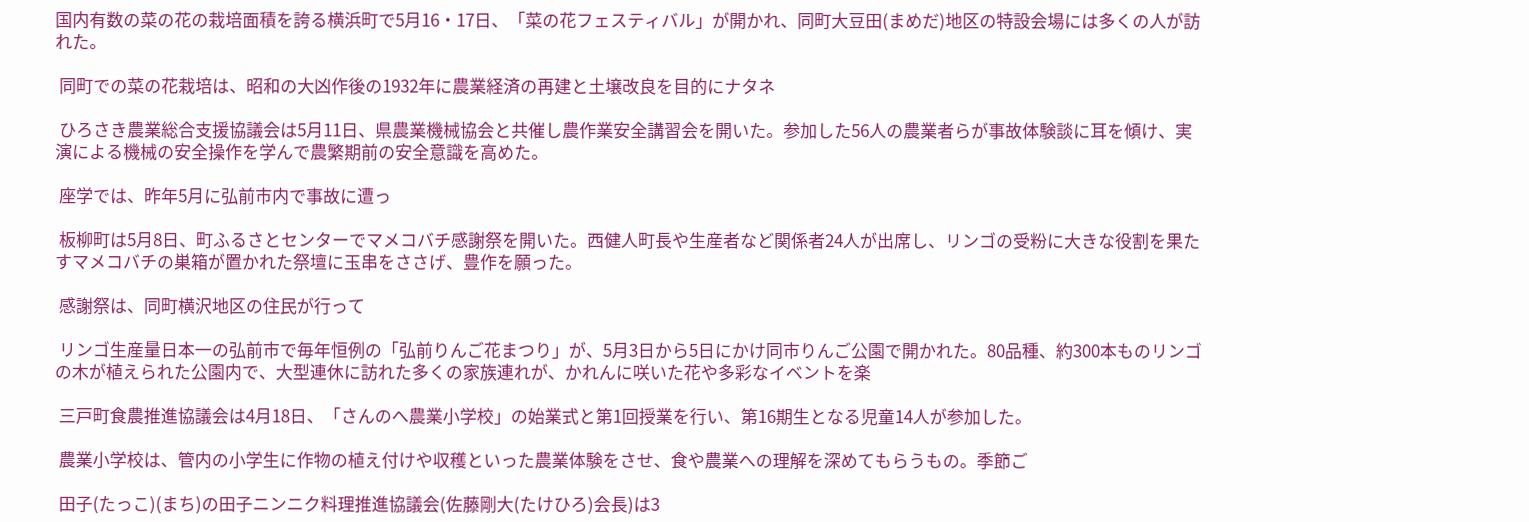国内有数の菜の花の栽培面積を誇る横浜町で5月16・17日、「菜の花フェスティバル」が開かれ、同町大豆田(まめだ)地区の特設会場には多くの人が訪れた。

 同町での菜の花栽培は、昭和の大凶作後の1932年に農業経済の再建と土壌改良を目的にナタネ

 ひろさき農業総合支援協議会は5月11日、県農業機械協会と共催し農作業安全講習会を開いた。参加した56人の農業者らが事故体験談に耳を傾け、実演による機械の安全操作を学んで農繁期前の安全意識を高めた。

 座学では、昨年5月に弘前市内で事故に遭っ

 板柳町は5月8日、町ふるさとセンターでマメコバチ感謝祭を開いた。西健人町長や生産者など関係者24人が出席し、リンゴの受粉に大きな役割を果たすマメコバチの巣箱が置かれた祭壇に玉串をささげ、豊作を願った。

 感謝祭は、同町横沢地区の住民が行って

 リンゴ生産量日本一の弘前市で毎年恒例の「弘前りんご花まつり」が、5月3日から5日にかけ同市りんご公園で開かれた。80品種、約300本ものリンゴの木が植えられた公園内で、大型連休に訪れた多くの家族連れが、かれんに咲いた花や多彩なイベントを楽

 三戸町食農推進協議会は4月18日、「さんのへ農業小学校」の始業式と第1回授業を行い、第16期生となる児童14人が参加した。

 農業小学校は、管内の小学生に作物の植え付けや収穫といった農業体験をさせ、食や農業への理解を深めてもらうもの。季節ご

 田子(たっこ)(まち)の田子ニンニク料理推進協議会(佐藤剛大(たけひろ)会長)は3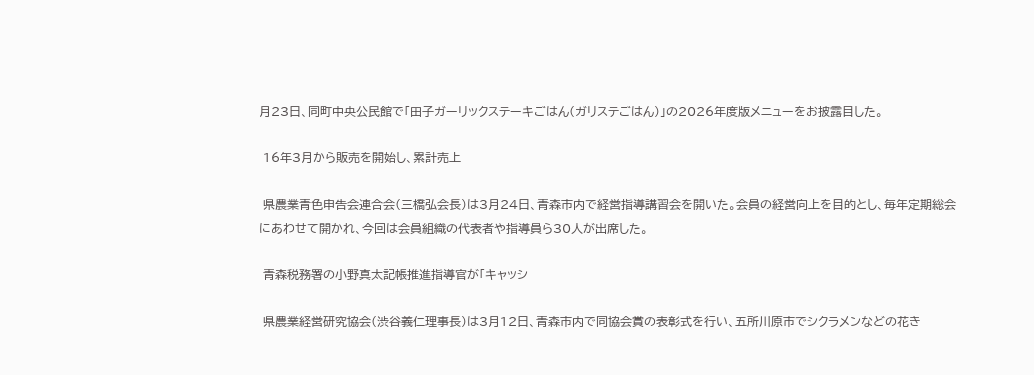月23日、同町中央公民館で「田子ガーリックステーキごはん(ガリステごはん)」の2026年度版メニューをお披露目した。

 16年3月から販売を開始し、累計売上

 県農業青色申告会連合会(三橋弘会長)は3月24日、青森市内で経営指導講習会を開いた。会員の経営向上を目的とし、毎年定期総会にあわせて開かれ、今回は会員組織の代表者や指導員ら30人が出席した。

 青森税務署の小野真太記帳推進指導官が「キャッシ

 県農業経営研究協会(渋谷義仁理事長)は3月12日、青森市内で同協会賞の表彰式を行い、五所川原市でシクラメンなどの花き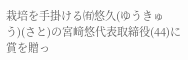栽培を手掛ける㈲悠久(ゆうきゅう)(さと)の宮﨑悠代表取締役(44)に賞を贈っ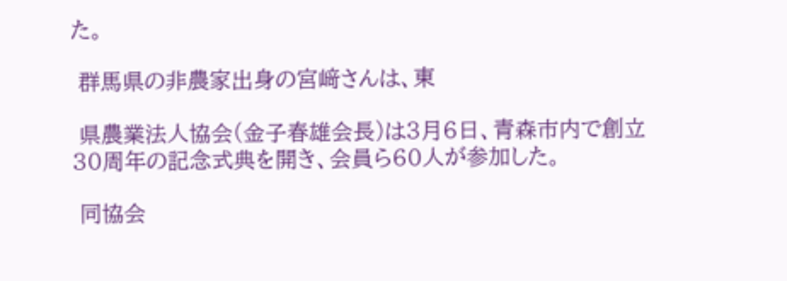た。

 群馬県の非農家出身の宮﨑さんは、東

 県農業法人協会(金子春雄会長)は3月6日、青森市内で創立30周年の記念式典を開き、会員ら60人が参加した。

 同協会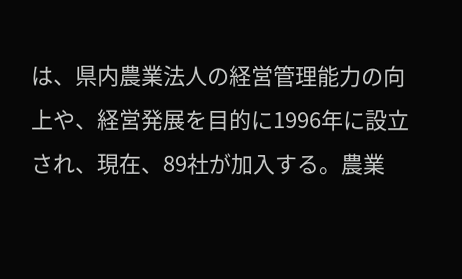は、県内農業法人の経営管理能力の向上や、経営発展を目的に1996年に設立され、現在、89社が加入する。農業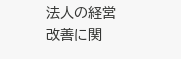法人の経営改善に関